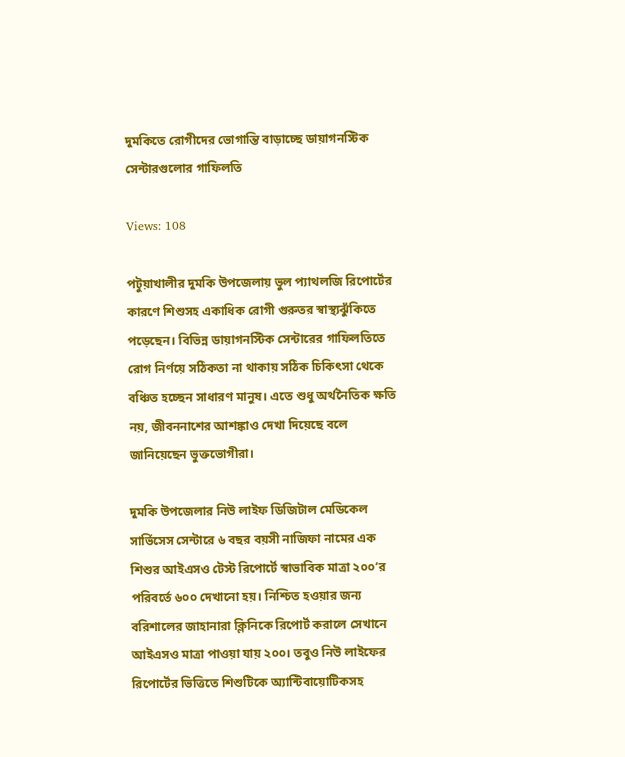দুমকিতে রোগীদের ভোগান্তি বাড়াচ্ছে ডায়াগনস্টিক সেন্টারগুলোর গাফিলতি

Views: 108

পটুয়াখালীর দুমকি উপজেলায় ভুল প্যাথলজি রিপোর্টের কারণে শিশুসহ একাধিক রোগী গুরুতর স্বাস্থ্যঝুঁকিতে পড়েছেন। বিভিন্ন ডায়াগনস্টিক সেন্টারের গাফিলতিতে রোগ নির্ণয়ে সঠিকতা না থাকায় সঠিক চিকিৎসা থেকে বঞ্চিত হচ্ছেন সাধারণ মানুষ। এতে শুধু অর্থনৈতিক ক্ষতি নয়, জীবননাশের আশঙ্কাও দেখা দিয়েছে বলে জানিয়েছেন ভুক্তভোগীরা।

দুমকি উপজেলার নিউ লাইফ ডিজিটাল মেডিকেল সার্ভিসেস সেন্টারে ৬ বছর বয়সী নাজিফা নামের এক শিশুর আইএসও টেস্ট রিপোর্টে স্বাভাবিক মাত্রা ২০০’র পরিবর্তে ৬০০ দেখানো হয়। নিশ্চিত হওয়ার জন্য বরিশালের জাহানারা ক্লিনিকে রিপোর্ট করালে সেখানে আইএসও মাত্রা পাওয়া যায় ২০০। তবুও নিউ লাইফের রিপোর্টের ভিত্তিতে শিশুটিকে অ্যান্টিবায়োটিকসহ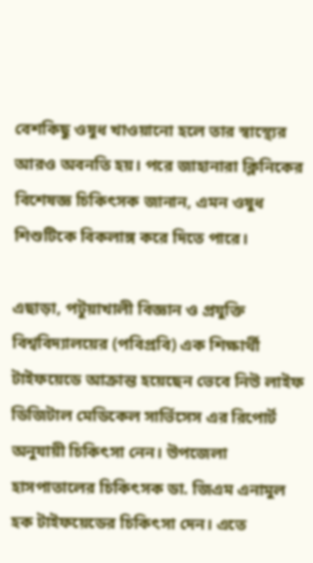বেশকিছু ওষুধ খাওয়ানো হলে তার স্বাস্থ্যের আরও অবনতি হয়। পরে জাহানারা ক্লিনিকের বিশেষজ্ঞ চিকিৎসক জানান, এমন ওষুধ শিশুটিকে বিকলাঙ্গ করে দিতে পারে।

এছাড়া, পটুয়াখালী বিজ্ঞান ও প্রযুক্তি বিশ্ববিদ্যালয়ের (পবিপ্রবি) এক শিক্ষার্থী টাইফয়েডে আক্রান্ত হয়েছেন ভেবে নিউ লাইফ ডিজিটাল মেডিকেল সার্ভিসেস এর রিপোর্ট অনুযায়ী চিকিৎসা নেন। উপজেলা হাসপাতালের চিকিৎসক ডা. জিএম এনামুল হক টাইফয়েডের চিকিৎসা দেন। এতে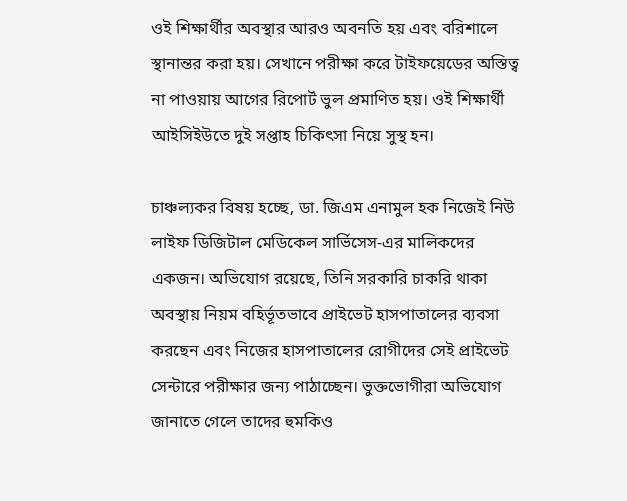ওই শিক্ষার্থীর অবস্থার আরও অবনতি হয় এবং বরিশালে স্থানান্তর করা হয়। সেখানে পরীক্ষা করে টাইফয়েডের অস্তিত্ব না পাওয়ায় আগের রিপোর্ট ভুল প্রমাণিত হয়। ওই শিক্ষার্থী আইসিইউতে দুই সপ্তাহ চিকিৎসা নিয়ে সুস্থ হন।

চাঞ্চল্যকর বিষয় হচ্ছে, ডা. জিএম এনামুল হক নিজেই নিউ লাইফ ডিজিটাল মেডিকেল সার্ভিসেস-এর মালিকদের একজন। অভিযোগ রয়েছে, তিনি সরকারি চাকরি থাকা অবস্থায় নিয়ম বহির্ভূতভাবে প্রাইভেট হাসপাতালের ব্যবসা করছেন এবং নিজের হাসপাতালের রোগীদের সেই প্রাইভেট সেন্টারে পরীক্ষার জন্য পাঠাচ্ছেন। ভুক্তভোগীরা অভিযোগ জানাতে গেলে তাদের হুমকিও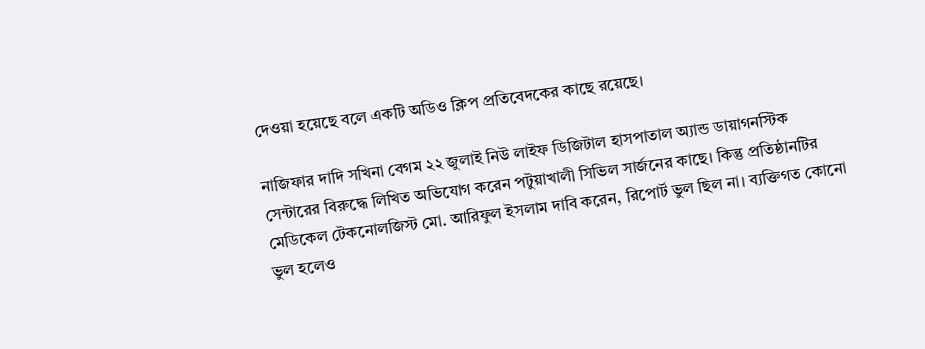দেওয়া হয়েছে বলে একটি অডিও ক্লিপ প্রতিবেদকের কাছে রয়েছে।

নাজিফার দাদি সখিনা বেগম ২২ জুলাই নিউ লাইফ ডিজিটাল হাসপাতাল অ্যান্ড ডায়াগনস্টিক সেন্টারের বিরুদ্ধে লিখিত অভিযোগ করেন পটুয়াখালী সিভিল সার্জনের কাছে। কিন্তু প্রতিষ্ঠানটির মেডিকেল টেকনোলজিস্ট মো. আরিফুল ইসলাম দাবি করেন, রিপোর্ট ভুল ছিল না। ব্যক্তিগত কোনো ভুল হলেও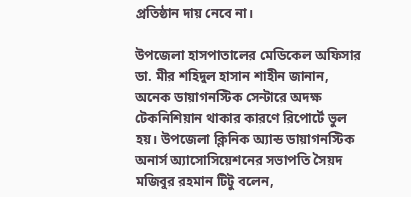প্রতিষ্ঠান দায় নেবে না।

উপজেলা হাসপাতালের মেডিকেল অফিসার ডা. মীর শহিদুল হাসান শাহীন জানান, অনেক ডায়াগনস্টিক সেন্টারে অদক্ষ টেকনিশিয়ান থাকার কারণে রিপোর্টে ভুল হয়। উপজেলা ক্লিনিক অ্যান্ড ডায়াগনস্টিক অনার্স অ্যাসোসিয়েশনের সভাপতি সৈয়দ মজিবুর রহমান টিটু বলেন,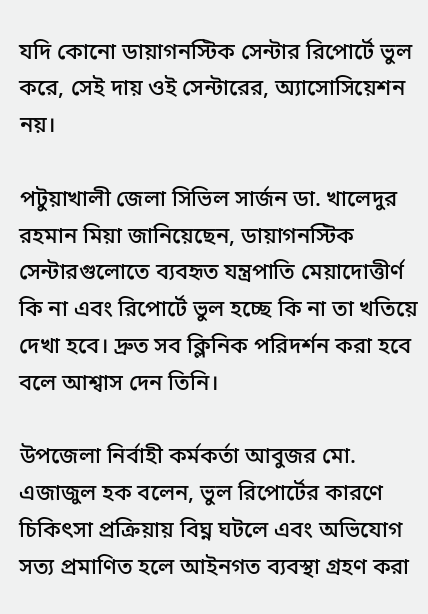যদি কোনো ডায়াগনস্টিক সেন্টার রিপোর্টে ভুল করে, সেই দায় ওই সেন্টারের, অ্যাসোসিয়েশন নয়।

পটুয়াখালী জেলা সিভিল সার্জন ডা. খালেদুর রহমান মিয়া জানিয়েছেন, ডায়াগনস্টিক সেন্টারগুলোতে ব্যবহৃত যন্ত্রপাতি মেয়াদোত্তীর্ণ কি না এবং রিপোর্টে ভুল হচ্ছে কি না তা খতিয়ে দেখা হবে। দ্রুত সব ক্লিনিক পরিদর্শন করা হবে বলে আশ্বাস দেন তিনি।

উপজেলা নির্বাহী কর্মকর্তা আবুজর মো. এজাজুল হক বলেন, ভুল রিপোর্টের কারণে চিকিৎসা প্রক্রিয়ায় বিঘ্ন ঘটলে এবং অভিযোগ সত্য প্রমাণিত হলে আইনগত ব্যবস্থা গ্রহণ করা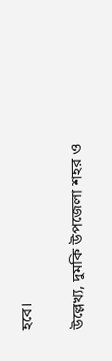হবে।

উল্লেখ্য, দুমকি উপজেলা শহর ও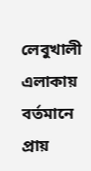লেবুখালী এলাকায় বর্তমানে প্রায়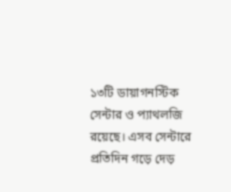১৩টি ডায়াগনস্টিক সেন্টার ও প্যাথলজি রয়েছে। এসব সেন্টারে প্রতিদিন গড়ে দেড়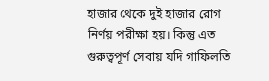হাজার থেকে দুই হাজার রোগ নির্ণয় পরীক্ষা হয়। কিন্তু এত গুরুত্বপূর্ণ সেবায় যদি গাফিলতি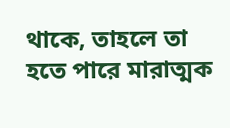থাকে, তাহলে তা হতে পারে মারাত্মক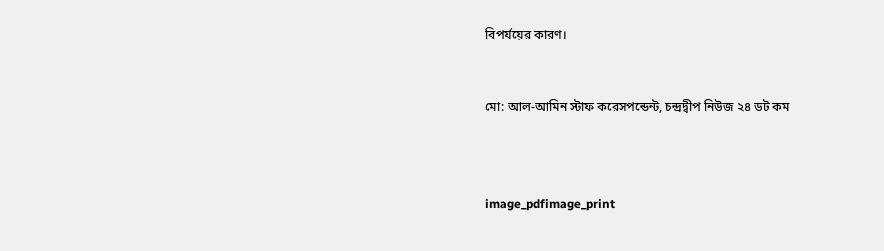বিপর্যয়ের কারণ।


মো: আল-আমিন স্টাফ করেসপন্ডেন্ট, চন্দ্রদ্বীপ নিউজ ২৪ ডট কম



image_pdfimage_print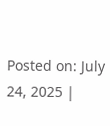Posted on: July 24, 2025 |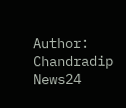Author: Chandradip News24